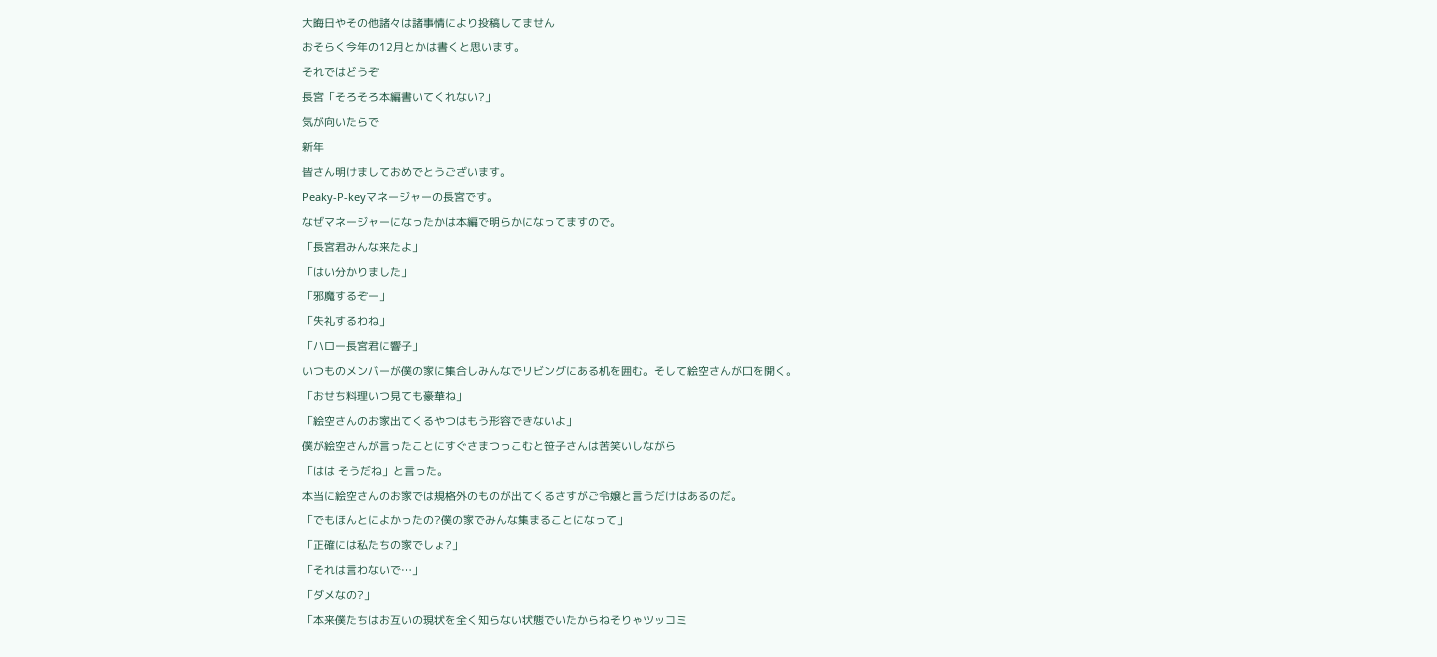大晦日やその他諸々は諸事情により投稿してません
おそらく今年の12月とかは書くと思います。
それではどうぞ
長宮「そろそろ本編書いてくれない?」
気が向いたらで
新年
皆さん明けましておめでとうございます。
Peaky-P-keyマネージャーの長宮です。
なぜマネージャーになったかは本編で明らかになってますので。
「長宮君みんな来たよ」
「はい分かりました」
「邪魔するぞー」
「失礼するわね」
「ハロー長宮君に響子」
いつものメンバーが僕の家に集合しみんなでリビングにある机を囲む。そして絵空さんが口を開く。
「おせち料理いつ見ても豪華ね」
「絵空さんのお家出てくるやつはもう形容できないよ」
僕が絵空さんが言ったことにすぐさまつっこむと笹子さんは苦笑いしながら
「はは そうだね」と言った。
本当に絵空さんのお家では規格外のものが出てくるさすがご令嬢と言うだけはあるのだ。
「でもほんとによかったの?僕の家でみんな集まることになって」
「正確には私たちの家でしょ?」
「それは言わないで…」
「ダメなの?」
「本来僕たちはお互いの現状を全く知らない状態でいたからねそりゃツッコミ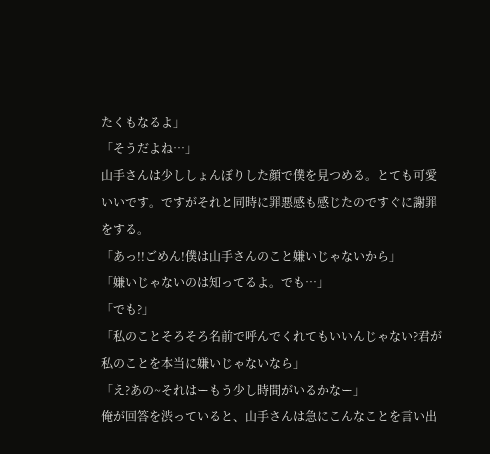たくもなるよ」
「そうだよね…」
山手さんは少ししょんぼりした顔で僕を見つめる。とても可愛いいです。ですがそれと同時に罪悪感も感じたのですぐに謝罪をする。
「あっ!!ごめん!僕は山手さんのこと嫌いじゃないから」
「嫌いじゃないのは知ってるよ。でも…」
「でも?」
「私のことそろそろ名前で呼んでくれてもいいんじゃない?君が私のことを本当に嫌いじゃないなら」
「え?あの~それはーもう少し時間がいるかなー」
俺が回答を渋っていると、山手さんは急にこんなことを言い出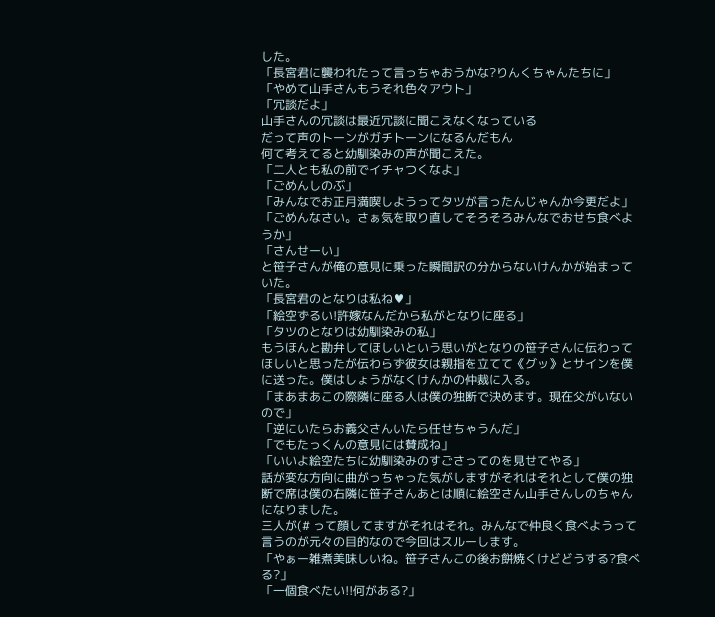した。
「長宮君に襲われたって言っちゃおうかな?りんくちゃんたちに」
「やめて山手さんもうそれ色々アウト」
「冗談だよ」
山手さんの冗談は最近冗談に聞こえなくなっている
だって声のトーンがガチトーンになるんだもん
何て考えてると幼馴染みの声が聞こえた。
「二人とも私の前でイチャつくなよ」
「ごめんしのぶ」
「みんなでお正月満喫しようってタツが言ったんじゃんか今更だよ」
「ごめんなさい。さぁ気を取り直してそろそろみんなでおせち食べようか」
「さんせーい」
と笹子さんが俺の意見に乗った瞬間訳の分からないけんかが始まっていた。
「長宮君のとなりは私ね♥」
「絵空ずるい!許嫁なんだから私がとなりに座る」
「タツのとなりは幼馴染みの私」
もうほんと勘弁してほしいという思いがとなりの笹子さんに伝わってほしいと思ったが伝わらず彼女は親指を立てて《グッ》とサインを僕に送った。僕はしょうがなくけんかの仲裁に入る。
「まあまあこの際隣に座る人は僕の独断で決めます。現在父がいないので」
「逆にいたらお義父さんいたら任せちゃうんだ」
「でもたっくんの意見には賛成ね」
「いいよ絵空たちに幼馴染みのすごさってのを見せてやる」
話が変な方向に曲がっちゃった気がしますがそれはそれとして僕の独断で席は僕の右隣に笹子さんあとは順に絵空さん山手さんしのちゃんになりました。
三人が(# って顔してますがそれはそれ。みんなで仲良く食べようって言うのが元々の目的なので今回はスルーします。
「やぁー雑煮美味しいね。笹子さんこの後お餅焼くけどどうする?食べる?」
「一個食べたい!!何がある?」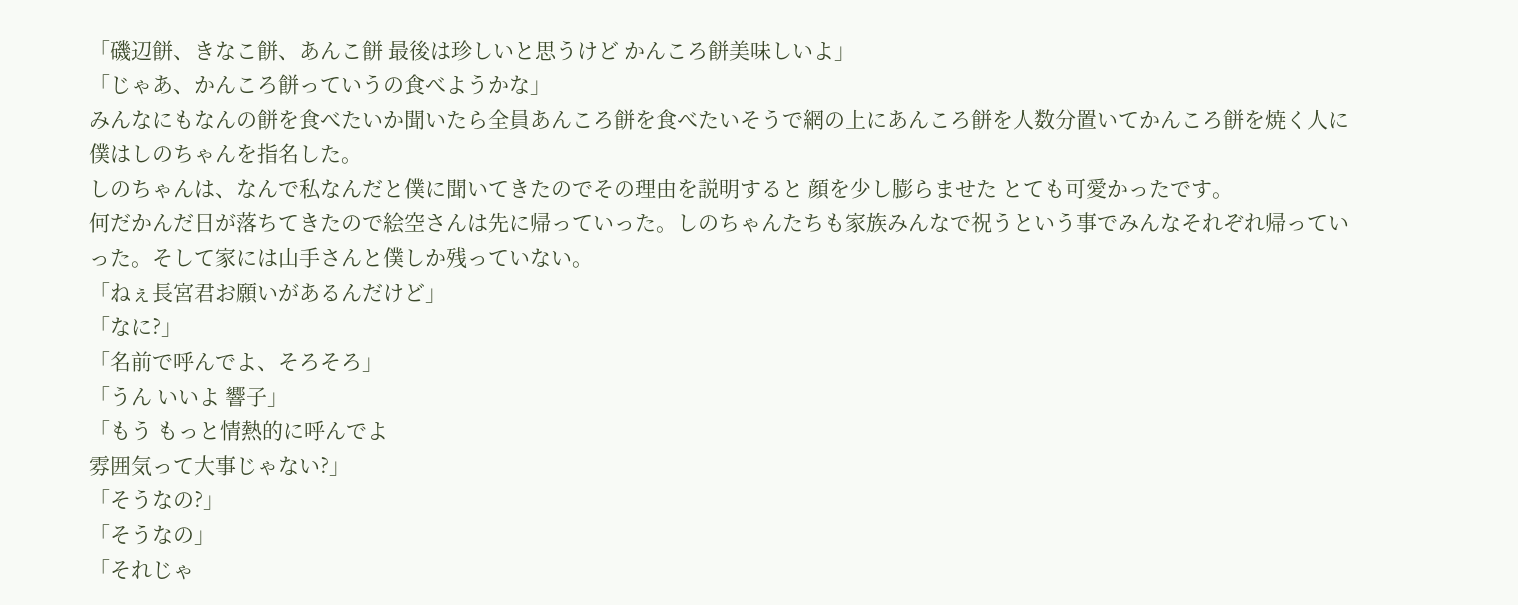「磯辺餅、きなこ餅、あんこ餅 最後は珍しいと思うけど かんころ餅美味しいよ」
「じゃあ、かんころ餅っていうの食べようかな」
みんなにもなんの餅を食べたいか聞いたら全員あんころ餅を食べたいそうで網の上にあんころ餅を人数分置いてかんころ餅を焼く人に僕はしのちゃんを指名した。
しのちゃんは、なんで私なんだと僕に聞いてきたのでその理由を説明すると 顔を少し膨らませた とても可愛かったです。
何だかんだ日が落ちてきたので絵空さんは先に帰っていった。しのちゃんたちも家族みんなで祝うという事でみんなそれぞれ帰っていった。そして家には山手さんと僕しか残っていない。
「ねぇ長宮君お願いがあるんだけど」
「なに?」
「名前で呼んでよ、そろそろ」
「うん いいよ 響子」
「もう もっと情熱的に呼んでよ
雰囲気って大事じゃない?」
「そうなの?」
「そうなの」
「それじゃ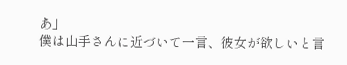あ」
僕は山手さんに近づいて一言、彼女が欲しいと言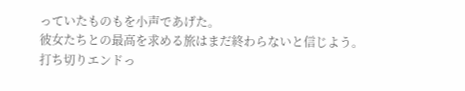っていたものもを小声であげた。
彼女たちとの最高を求める旅はまだ終わらないと信じよう。
打ち切りエンドっ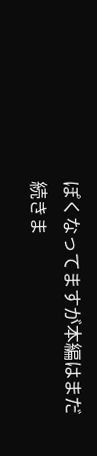ぽくなってますが本編はまだ続きま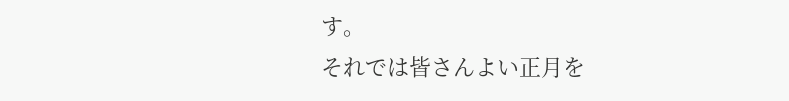す。
それでは皆さんよい正月を